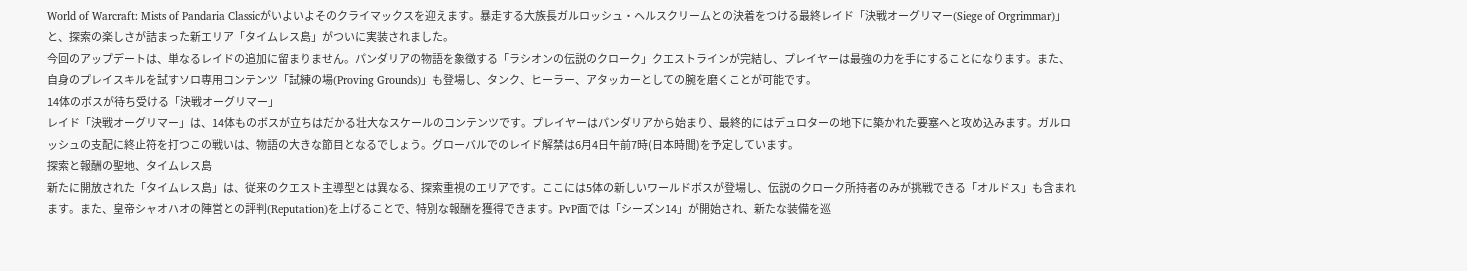World of Warcraft: Mists of Pandaria Classicがいよいよそのクライマックスを迎えます。暴走する大族長ガルロッシュ・ヘルスクリームとの決着をつける最終レイド「決戦オーグリマー(Siege of Orgrimmar)」と、探索の楽しさが詰まった新エリア「タイムレス島」がついに実装されました。
今回のアップデートは、単なるレイドの追加に留まりません。パンダリアの物語を象徴する「ラシオンの伝説のクローク」クエストラインが完結し、プレイヤーは最強の力を手にすることになります。また、自身のプレイスキルを試すソロ専用コンテンツ「試練の場(Proving Grounds)」も登場し、タンク、ヒーラー、アタッカーとしての腕を磨くことが可能です。
14体のボスが待ち受ける「決戦オーグリマー」
レイド「決戦オーグリマー」は、14体ものボスが立ちはだかる壮大なスケールのコンテンツです。プレイヤーはパンダリアから始まり、最終的にはデュロターの地下に築かれた要塞へと攻め込みます。ガルロッシュの支配に終止符を打つこの戦いは、物語の大きな節目となるでしょう。グローバルでのレイド解禁は6月4日午前7時(日本時間)を予定しています。
探索と報酬の聖地、タイムレス島
新たに開放された「タイムレス島」は、従来のクエスト主導型とは異なる、探索重視のエリアです。ここには5体の新しいワールドボスが登場し、伝説のクローク所持者のみが挑戦できる「オルドス」も含まれます。また、皇帝シャオハオの陣営との評判(Reputation)を上げることで、特別な報酬を獲得できます。PvP面では「シーズン14」が開始され、新たな装備を巡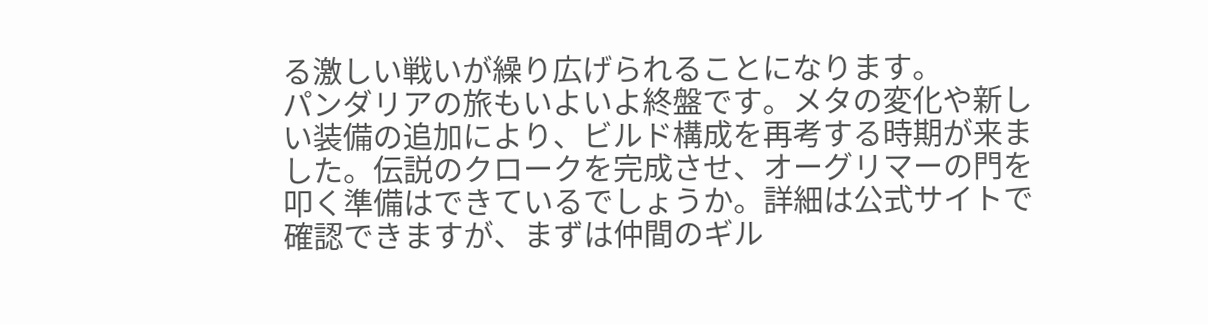る激しい戦いが繰り広げられることになります。
パンダリアの旅もいよいよ終盤です。メタの変化や新しい装備の追加により、ビルド構成を再考する時期が来ました。伝説のクロークを完成させ、オーグリマーの門を叩く準備はできているでしょうか。詳細は公式サイトで確認できますが、まずは仲間のギル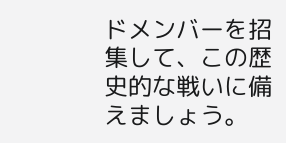ドメンバーを招集して、この歴史的な戦いに備えましょう。